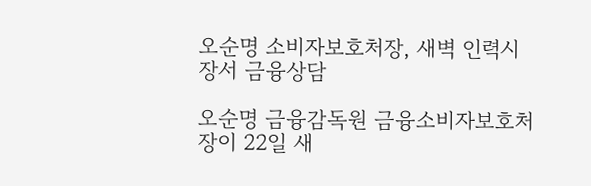오순명 소비자보호처장, 새벽 인력시장서 금융상담

오순명 금융감독원 금융소비자보호처장이 22일 새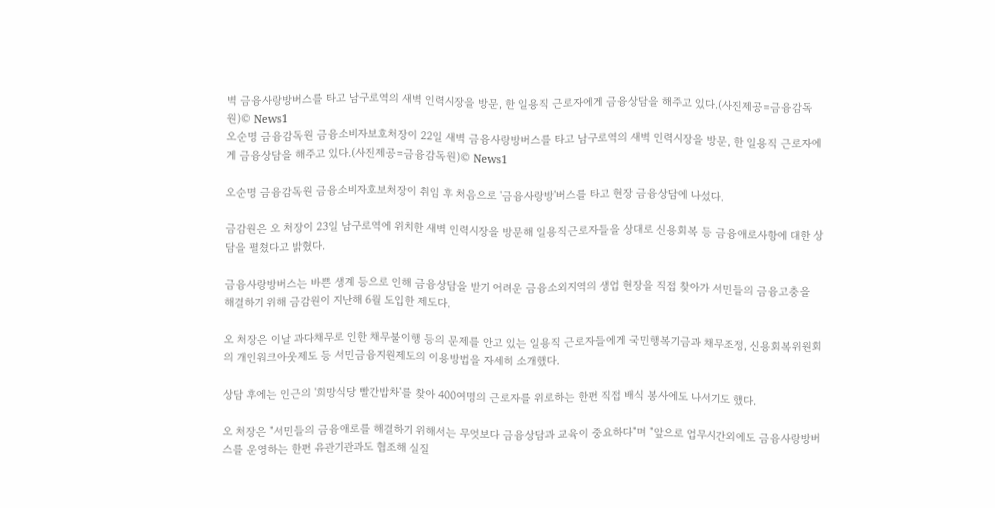벽 금융사랑방버스를 타고 남구로역의 새벽 인력시장을 방문, 한 일용직 근로자에게 금융상담을 해주고 있다.(사진제공=금융감독원)© News1
오순명 금융감독원 금융소비자보호처장이 22일 새벽 금융사랑방버스를 타고 남구로역의 새벽 인력시장을 방문, 한 일용직 근로자에게 금융상담을 해주고 있다.(사진제공=금융감독원)© News1

오순명 금융감독원 금융소비자호보처장이 취임 후 처음으로 '금융사랑방'버스를 타고 현장 금융상담에 나섰다.

금감원은 오 처장이 23일 남구로역에 위치한 새벽 인력시장을 방문해 일용직근로자들을 상대로 신용회복 등 금융애로사항에 대한 상담을 펼쳤다고 밝혔다.

금융사랑방버스는 바쁜 생계 등으로 인해 금융상담을 받기 어려운 금융소외지역의 생업 현장을 직접 찾아가 서민들의 금융고충을 해결하기 위해 금감원이 지난해 6월 도입한 제도다.

오 처장은 이날 과다채무로 인한 채무불이행 등의 문제를 안고 있는 일용직 근로자들에게 국민행복기금과 채무조정, 신용회복위원회의 개인워크아웃제도 등 서민금융지원제도의 이용방법을 자세히 소개했다.

상담 후에는 인근의 '희망식당 빨간밥차'를 찾아 400여명의 근로자를 위로하는 한편 직접 배식 봉사에도 나서기도 했다.

오 처장은 "서민들의 금융애로를 해결하기 위해서는 무엇보다 금융상담과 교육이 중요하다"며 "앞으로 업무시간외에도 금융사랑방버스를 운영하는 한편 유관기관과도 협조해 실질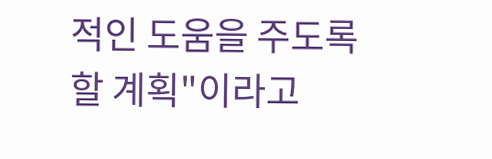적인 도움을 주도록 할 계획"이라고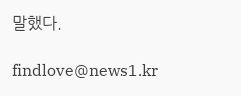말했다.

findlove@news1.kr